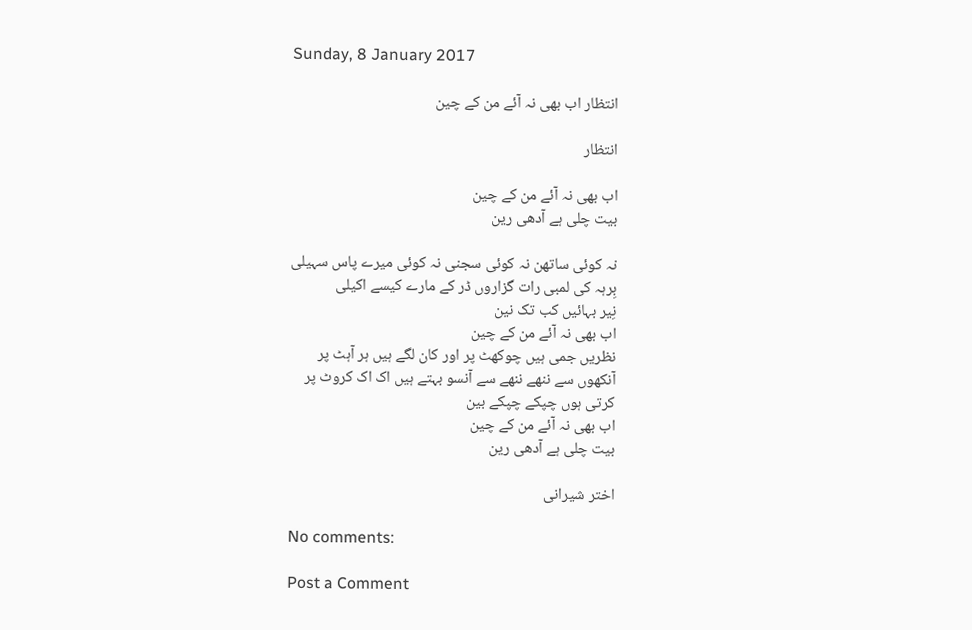Sunday, 8 January 2017

انتظار اب بھی نہ آئے من کے چین

انتظار

اب بھی نہ آئے من کے چین
بیت چلی ہے آدھی رین

نہ کوئی ساتھن نہ کوئی سجنی نہ کوئی میرے پاس سہیلی
بِرہہ کی لمبی رات گزاروں ڈر کے مارے کیسے اکیلی
نِیر بہائیں کب تک نین
اب بھی نہ آئے من کے چین
نظریں جمی ہیں چوکھٹ پر اور کان لگے ہیں ہر آہٹ پر
آنکھوں سے ننھے ننھے سے آنسو بہتے ہیں اک اک کروٹ پر
کرتی ہوں چپکے چپکے بین
اب بھی نہ آئے من کے چین
بیت چلی ہے آدھی رین

اختر شیرانی

No comments:

Post a Comment